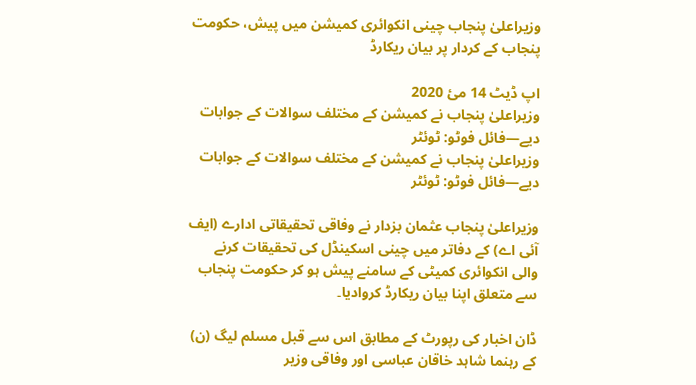وزیراعلیٰ پنجاب چینی انکوائری کمیشن میں پیش، حکومت پنجاب کے کردار پر بیان ریکارڈ

اپ ڈیٹ 14 مئ 2020
وزیراعلیٰ پنجاب نے کمیشن کے مختلف سوالات کے جوابات دیے—فائل فوٹو: ٹوئٹر
وزیراعلیٰ پنجاب نے کمیشن کے مختلف سوالات کے جوابات دیے—فائل فوٹو: ٹوئٹر

وزیراعلیٰ پنجاب عثمان بزدار نے وفاقی تحقیقاتی ادارے (ایف آئی اے) کے دفاتر میں چینی اسکینڈل کی تحقیقات کرنے والی انکوائری کمیٹی کے سامنے پیش ہو کر حکومت پنجاب سے متعلق اپنا بیان ریکارڈ کروادیا۔

ڈان اخبار کی رپورٹ کے مطابق اس سے قبل مسلم لیگ (ن) کے رہنما شاہد خاقان عباسی اور وفاقی وزیر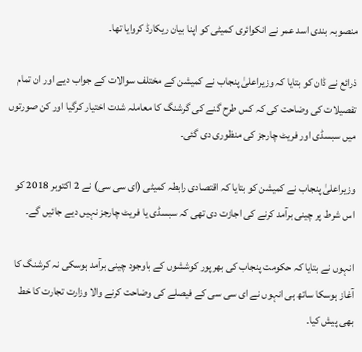منصوبہ بندی اسد عمر نے انکوائری کمیٹی کو اپنا بیان ریکارڈ کروایا تھا۔

ذرائع نے ڈان کو بتایا کہ وزیراعلیٰ پنجاب نے کمیشن کے مختلف سوالات کے جواب دیے اور ان تمام تفصیلات کی وضاحت کی کہ کس طرح گنے کی گرشنگ کا معاملہ شدت اختیار کرگیا اور کن صورتوں میں سبسڈی اور فریٹ چارجز کی منظوری دی گئی۔

وزیراعلیٰ پنجاب نے کمیشن کو بتایا کہ اقتصادی رابطہ کمیٹی (ای سی سی) نے 2 اکتوبر 2018 کو اس شرط پر چینی برآمد کرنے کی اجازت دی تھی کہ سبسڈی یا فریٹ چارجز نہیں دیے جائیں گے۔

انہوں نے بتایا کہ حکومت پنجاب کی بھرپور کوششوں کے باوجود چینی برآمد ہوسکی نہ کرشنگ کا آغاز ہوسکا ساتھ ہی انہوں نے ای سی سی کے فیصلے کی وضاحت کرنے والا وزارت تجارت کا خط بھی پیش کیا۔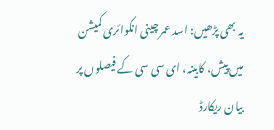یہ بھی پڑھیں: اسد عمر چینی انکوائری کمیشن میں پیش، کابینہ، ای سی سی کے فیصلوں پر بیان ریکارڈ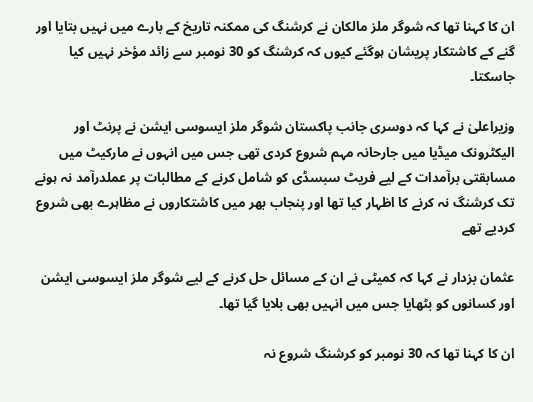ان کا کہنا تھا کہ شوگر ملز مالکان نے کرشنگ کی ممکنہ تاریخ کے بارے میں نہیں بتایا اور گنے کے کاشتکار پریشان ہوگئے کیوں کہ کرشنگ کو 30 نومبر سے زائد مؤخر نہیں کیا جاسکتا۔

وزیراعلیٰ نے کہا کہ دوسری جانب پاکستان شوگر ملز ایسوسی ایشن نے پرنٹ اور الیکٹرونک میڈیا میں جارحانہ مہم شروع کردی تھی جس میں انہوں نے مارکیٹ میں مسابقتی برآمدات کے لیے فریٹ سبسڈی کو شامل کرنے کے مطالبات پر عملدرآمد نہ ہونے تک کرشنگ نہ کرنے کا اظہار کیا تھا اور پنجاب بھر میں کاشتکاروں نے مظاہرے بھی شروع کردیے تھے

عثمان بزدار نے کہا کہ کمیٹی نے ان کے مسائل حل کرنے کے لیے شوگر ملز ایسوسی ایشن اور کسانوں کو بٹھایا جس میں انہیں بھی بلایا گیا تھا۔

ان کا کہنا تھا کہ 30 نومبر کو کرشنگ شروع نہ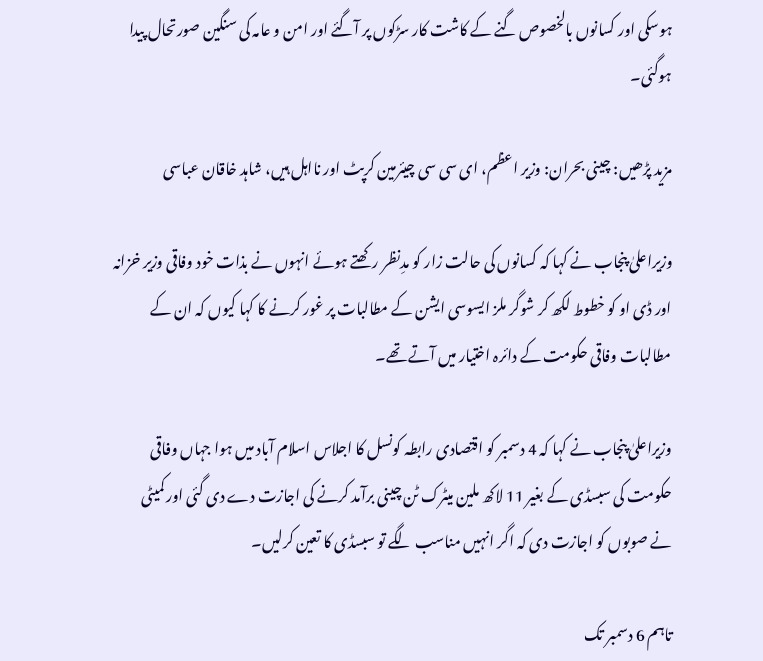ہوسکی اور کسانوں بالخصوص گنے کے کاشت کار سڑکوں پر آگئے اور امن و عامہ کی سنگین صورتحال پیدا ہوگئی۔

مزید پڑھیں: چینی بحران: وزیر اعظم، ای سی سی چیئرمین کرپٹ اور نااہل ہیں، شاہد خاقان عباسی

وزیراعلیٰ پنجاب نے کہا کہ کسانوں کی حالت زار کو مدِنظر رکھتے ہوئے انہوں نے بذات خود وفاقی وزیر خزانہ اور ڈی او کو خطوط لکھ کر شوگر ملز ایسوسی ایشن کے مطالبات پر غور کرنے کا کہا کیوں کہ ان کے مطالبات وفاقی حکومت کے دائرہ اختیار میں آتے تھے۔

وزیراعلیٰ پنجاب نے کہا کہ 4 دسمبر کو اقتصادی رابطہ کونسل کا اجلاس اسلام آباد میں ہوا جہاں وفاقی حکومت کی سبسڈی کے بغیر 11 لاکھ ملین میٹرک ٹن چینی برآمد کرنے کی اجازت دے دی گئی اور کمیٹی نے صوبوں کو اجازت دی کہ اگر انہیں مناسب لگے تو سبسڈی کا تعین کرلیں۔

تاہم 6 دسمبر تک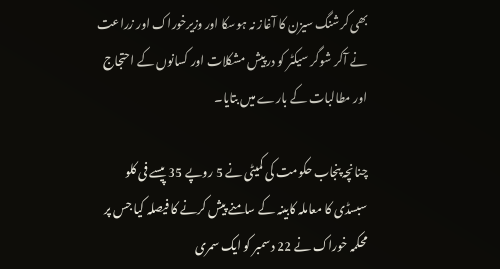بھی کرشنگ سیزن کا آغاز نہ ہوسکا اور وزیرخوراک اور زراعت نے آکر شوگر سیکٹر کو درپیش مشکلات اور کسانوں کے احتجاج اور مطالبات کے بارے میں بتایا۔

چنانچہ پنجاب حکومت کی کمیٹی نے 5 روپے 35 پیسے فی کلو سبسڈی کا معاملہ کابینہ کے سامنے پیش کرنے کا فیصلہ کیا جس پر محکمہ خوراک نے 22 دسمبر کو ایک سمری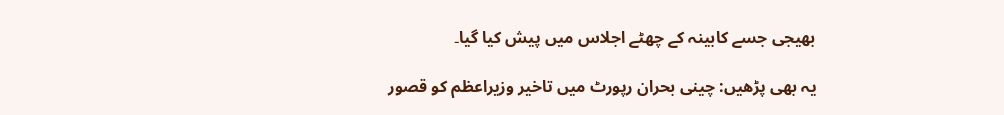بھیجی جسے کابینہ کے چھٹے اجلاس میں پیش کیا گیا۔

یہ بھی پڑھیں: چینی بحران رپورٹ میں تاخیر وزیراعظم کو قصور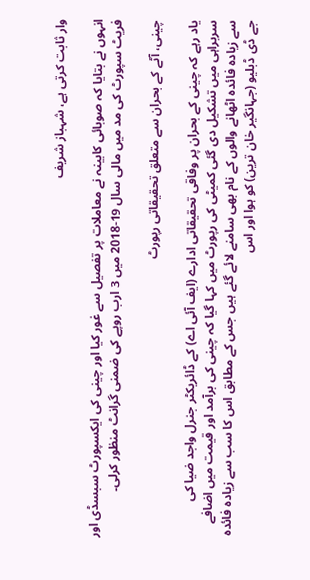وار ثابت کرتی ہے، شہباز شریف

انہوں نے بتایا کہ صوبائی کابینہ نے معاملات پر تفصیل سے غور کیا اور چینی کی ایکسپورٹ سبسڈی اور فریٹ سپورٹ کی مد میں مالی سال 19-2018 میں 3 ارب روپے کی ضمنی گرانٹ منظور کرلی۔

چینی، آٹے کے بحران سے متعلق تحقیقاتی رپورٹ

یاد رہے کہ چینی کے بحران پر وفاقی تحقیقاتی ادارے (ایف آئی اے) کے ڈائریکٹر جنرل واجد ضیا کی سربراہی میں تشکیل دی گئی کمیٹی کی رپورٹ میں کہا گیا کہ چینی کی برآمد اور قیمت میں اضافے سے زیادہ فائدہ اٹھانے والوں کے نام بھی سامنے لائے گئے ہیں جس کے مطابق اس کا سب سے زیادہ فائدہ جے ڈی ڈبلیو (جہانگیر خان ترین) کو ہوا اور اس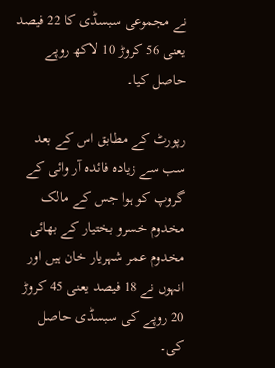نے مجموعی سبسڈی کا 22 فیصد یعنی 56 کروڑ 10 لاکھ روپے حاصل کیا۔

رپورٹ کے مطابق اس کے بعد سب سے زیادہ فائدہ آر وائی کے گروپ کو ہوا جس کے مالک مخدوم خسرو بختیار کے بھائی مخدوم عمر شہریار خان ہیں اور انہوں نے 18 فیصد یعنی 45 کروڑ 20 روپے کی سبسڈی حاصل کی۔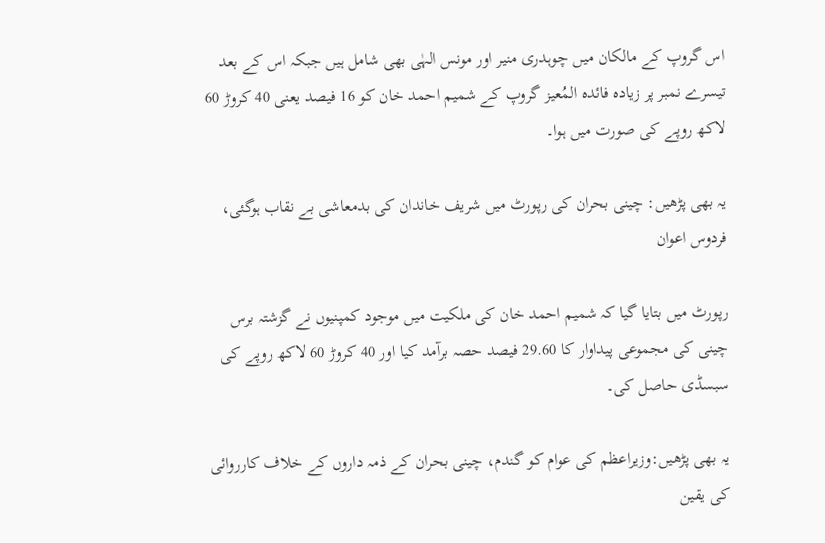اس گروپ کے مالکان میں چوہدری منیر اور مونس الہٰی بھی شامل ہیں جبکہ اس کے بعد تیسرے نمبر پر زیادہ فائدہ المُعیز گروپ کے شمیم احمد خان کو 16 فیصد یعنی 40 کروڑ 60 لاکھ روپے کی صورت میں ہوا۔

یہ بھی پڑھیں: چینی بحران کی رپورٹ میں شریف خاندان کی بدمعاشی بے نقاب ہوگئی، فردوس اعوان

رپورٹ میں بتایا گیا کہ شمیم احمد خان کی ملکیت میں موجود کمپنیوں نے گزشتہ برس چینی کی مجموعی پیداوار کا 29.60 فیصد حصہ برآمد کیا اور 40 کروڑ 60 لاکھ روپے کی سبسڈی حاصل کی۔

یہ بھی پڑھیں:وزیراعظم کی عوام کو گندم، چینی بحران کے ذمہ داروں کے خلاف کارروائی کی یقین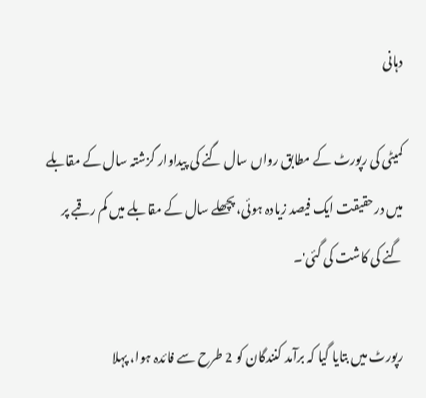دہانی

کمیٹی کی رپورٹ کے مطابق رواں سال گنے کی پیداوار گزشتہ سال کے مقابلے میں درحقیقت ایک فیصد زیادہ ہوئی، پچھلے سال کے مقابلے میں کم رقبے پر گنے کی کاشت کی گئی'۔

رپورٹ میں بتایا گیا کہ برآمد کنندگان کو 2 طرح سے فائدہ ہوا، پہلا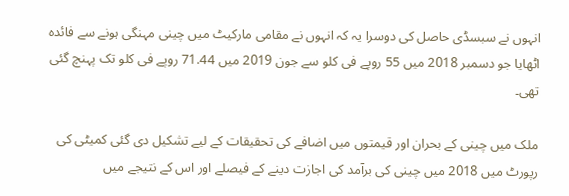انہوں نے سبسڈی حاصل کی دوسرا یہ کہ انہوں نے مقامی مارکیٹ میں چینی مہنگی ہونے سے فائدہ اٹھایا جو دسمبر 2018 میں 55 روپے فی کلو سے جون 2019 میں 71.44 روپے فی کلو تک پہنچ گئی تھی۔

ملک میں چینی کے بحران اور قیمتوں میں اضافے کی تحقیقات کے لیے تشکیل دی گئی کمیٹی کی رپورٹ میں 2018 میں چینی کی برآمد کی اجازت دینے کے فیصلے اور اس کے نتیجے میں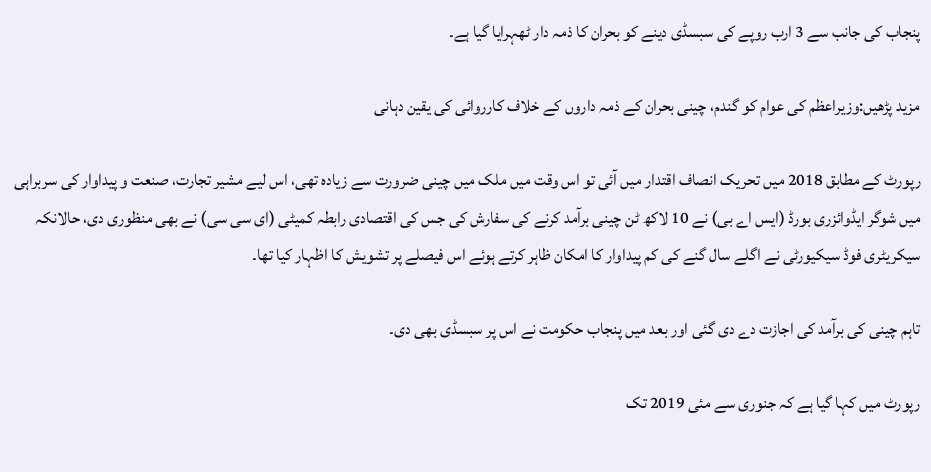پنجاب کی جانب سے 3 ارب روپے کی سبسڈی دینے کو بحران کا ذمہ دار ٹھہرایا گیا ہے۔

مزید پڑھیں:وزیراعظم کی عوام کو گندم، چینی بحران کے ذمہ داروں کے خلاف کارروائی کی یقین دہانی

رپورٹ کے مطابق 2018 میں تحریک انصاف اقتدار میں آئی تو اس وقت میں ملک میں چینی ضرورت سے زیادہ تھی، اس لیے مشیر تجارت، صنعت و پیداوار کی سربراہی میں شوگر ایڈوائزری بورڈ (ایس اے بی) نے 10 لاکھ ٹن چینی برآمد کرنے کی سفارش کی جس کی اقتصادی رابطہ کمیٹی (ای سی سی) نے بھی منظوری دی، حالانکہ سیکریٹری فوڈ سیکیورٹی نے اگلے سال گنے کی کم پیداوار کا امکان ظاہر کرتے ہوئے اس فیصلے پر تشویش کا اظہار کیا تھا۔

تاہم چینی کی برآمد کی اجازت دے دی گئی اور بعد میں پنجاب حکومت نے اس پر سبسڈی بھی دی۔

رپورٹ میں کہا گیا ہے کہ جنوری سے مئی 2019 تک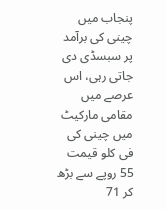پنجاب میں چینی کی برآمد پر سبسڈی دی جاتی رہی، اس عرصے میں مقامی مارکیٹ میں چینی کی فی کلو قیمت 55 روپے سے بڑھ کر 71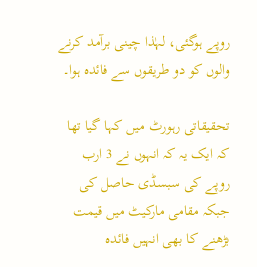روپے ہوگئی، لہٰذا چینی برآمد کرنے والوں کو دو طریقوں سے فائدہ ہوا۔

تحقیقاتی رہورٹ میں کہا گیا تھا کہ ایک یہ کہ انہوں نے 3 ارب روپے کی سبسڈی حاصل کی جبکہ مقامی مارکیٹ میں قیمت بڑھنے کا بھی انہیں فائدہ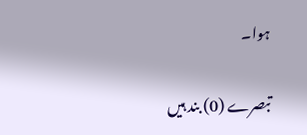ہوا۔

تبصرے (0) بند ہیں